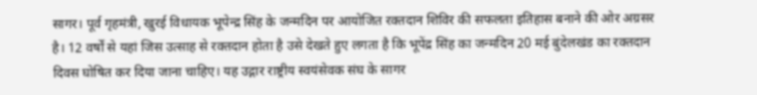सागर। पूर्व गृहमंत्री, खुरई विधायक भूपेन्द्र सिंह के जन्मदिन पर आयोजित रक्तदान शिविर की सफलता इतिहास बनाने की ओर अग्रसर है। 12 वर्षों से यहां जिस उत्साह से रक्तदान होता है उसे देखते हुए लगता है कि भूपेंद्र सिंह का जन्मदिन 20 मई बुंदेलखंड का रक्तदान दिवस घोषित कर दिया जाना चाहिए। यह उद्गार राष्ट्रीय स्वयंसेवक संघ के सागर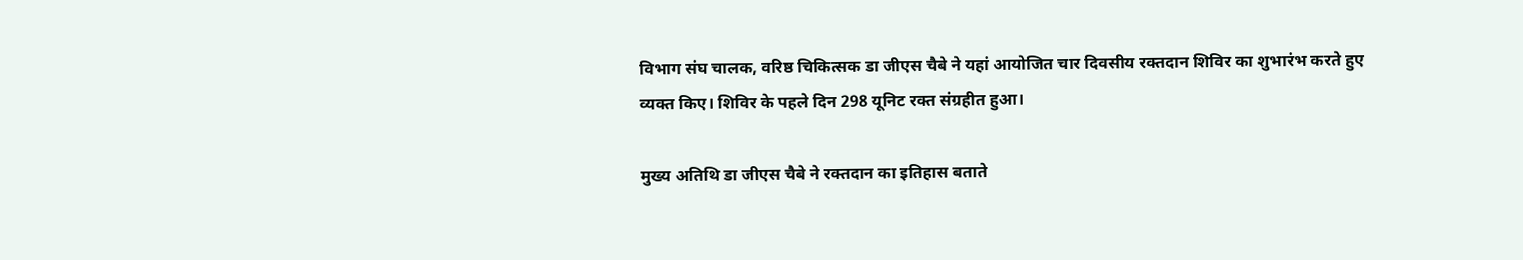विभाग संघ चालक, वरिष्ठ चिकित्सक डा जीएस चैबे ने यहां आयोजित चार दिवसीय रक्तदान शिविर का शुभारंभ करते हुए व्यक्त किए। शिविर के पहले दिन 298 यूनिट रक्त संग्रहीत हुआ।

मुख्य अतिथि डा जीएस चैबे ने रक्तदान का इतिहास बताते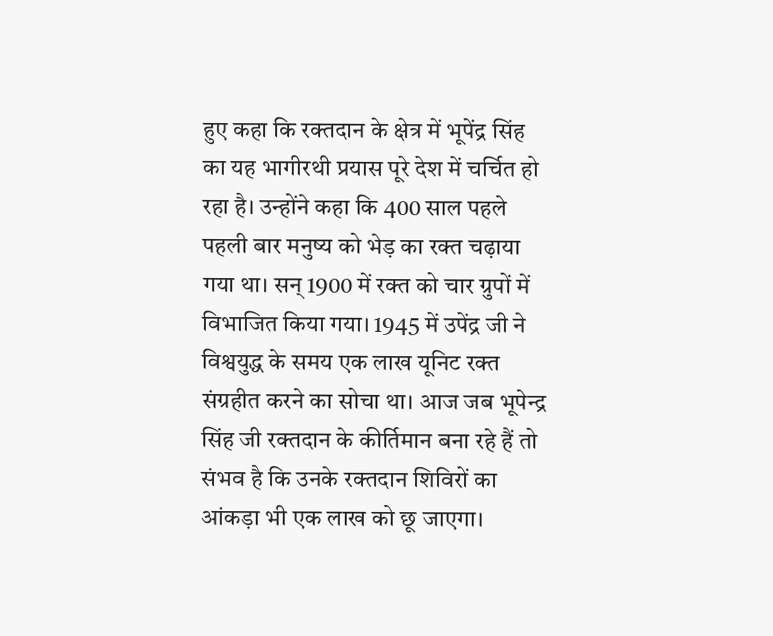हुए कहा कि रक्तदान के क्षेत्र में भूपेंद्र सिंह का यह भागीरथी प्रयास पूरे देश में चर्चित हो रहा है। उन्होंने कहा कि 400 साल पहले पहली बार मनुष्य को भेड़ का रक्त चढ़ाया गया था। सन् 1900 में रक्त को चार ग्रुपों में विभाजित किया गया। 1945 में उपेंद्र जी ने विश्वयुद्ध के समय एक लाख यूनिट रक्त संग्रहीत करने का सोचा था। आज जब भूपेन्द्र सिंह जी रक्तदान के कीर्तिमान बना रहे हैं तो संभव है कि उनके रक्तदान शिविरों का आंकड़ा भी एक लाख को छू जाएगा।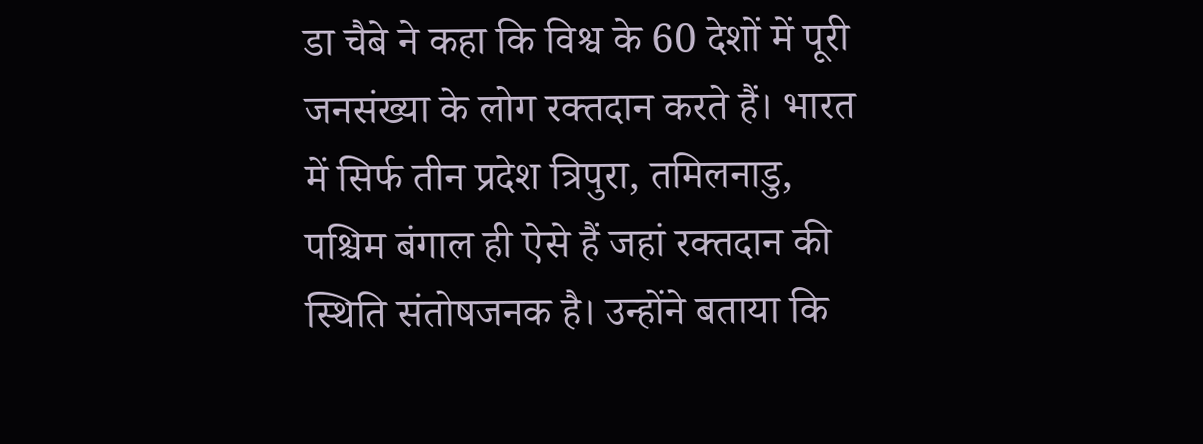डा चैबे ने कहा कि विश्व के 60 देशों में पूरी जनसंख्या के लोग रक्तदान करते हैं। भारत में सिर्फ तीन प्रदेश त्रिपुरा, तमिलनाडु, पश्चिम बंगाल ही ऐसे हैं जहां रक्तदान की स्थिति संतोषजनक है। उन्होंने बताया कि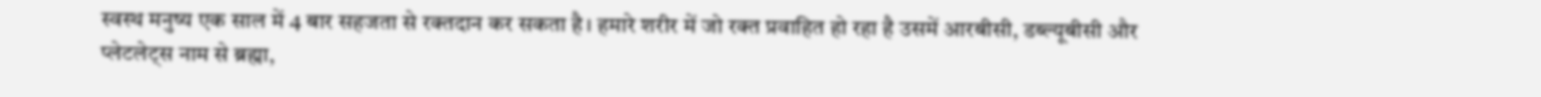स्वस्थ मनुष्य एक साल में 4 बार सहजता से रक्तदान कर सकता है। हमारे शरीर में जो रक्त प्रवाहित हो रहा है उसमें आरबीसी, डब्ल्यूबीसी और प्लेटलेट्स नाम से ब्रह्मा,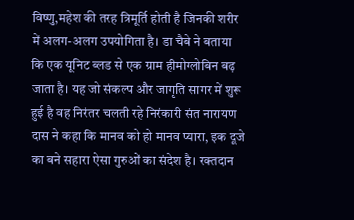विष्णु,महेश की तरह त्रिमूर्ति होती है जिनकी शरीर में अलग-अलग उपयोगिता है। डा चैबे ने बताया कि एक यूनिट ब्लड से एक ग्राम हीमोग्लोबिन बढ़ जाता है। यह जो संकल्प और जागृति सागर में शुरू हुई है वह निरंतर चलती रहे निरंकारी संत नारायण दास ने कहा कि मानव को हो मानव प्यारा, इक दूजे का बने सहारा ऐसा गुरुओं का संदेश है। रक्तदान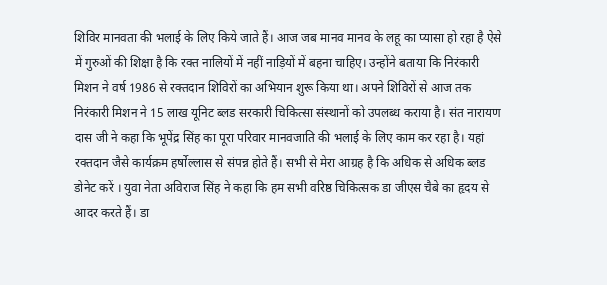शिविर मानवता की भलाई के लिए किये जाते हैं। आज जब मानव मानव के लहू का प्यासा हो रहा है ऐसे में गुरुओं की शिक्षा है कि रक्त नालियों में नहीं नाड़ियों में बहना चाहिए। उन्होंने बताया कि निरंकारी मिशन ने वर्ष 1986 से रक्तदान शिविरों का अभियान शुरू किया था। अपने शिविरों से आज तक निरंकारी मिशन ने 15 लाख यूनिट ब्लड सरकारी चिकित्सा संस्थानों को उपलब्ध कराया है। संत नारायण दास जी ने कहा कि भूपेंद्र सिंह का पूरा परिवार मानवजाति की भलाई के लिए काम कर रहा है। यहां रक्तदान जैसे कार्यक्रम हर्षोल्लास से संपन्न होते हैं। सभी से मेरा आग्रह है कि अधिक से अधिक ब्लड डोनेट करें । युवा नेता अविराज सिंह ने कहा कि हम सभी वरिष्ठ चिकित्सक डा जीएस चैबे का हृदय से आदर करते हैं। डा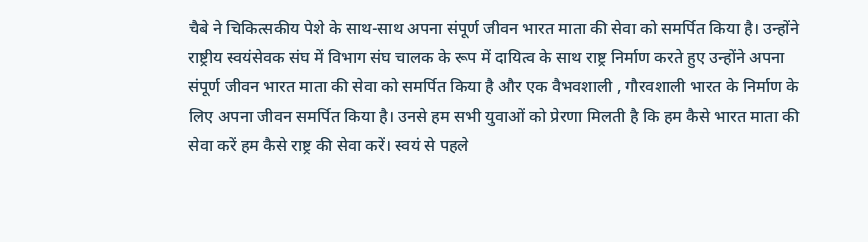चैबे ने चिकित्सकीय पेशे के साथ-साथ अपना संपूर्ण जीवन भारत माता की सेवा को समर्पित किया है। उन्होंने राष्ट्रीय स्वयंसेवक संघ में विभाग संघ चालक के रूप में दायित्व के साथ राष्ट्र निर्माण करते हुए उन्होंने अपना संपूर्ण जीवन भारत माता की सेवा को समर्पित किया है और एक वैभवशाली , गौरवशाली भारत के निर्माण के लिए अपना जीवन समर्पित किया है। उनसे हम सभी युवाओं को प्रेरणा मिलती है कि हम कैसे भारत माता की सेवा करें हम कैसे राष्ट्र की सेवा करें। स्वयं से पहले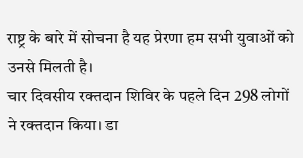राष्ट्र के बारे में सोचना है यह प्रेरणा हम सभी युवाओं को उनसे मिलती है।
चार दिवसीय रक्तदान शिविर के पहले दिन 298 लोगों ने रक्तदान किया। डा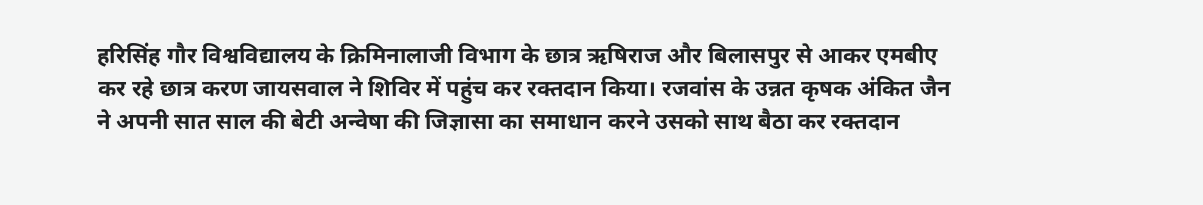हरिसिंह गौर विश्वविद्यालय के क्रिमिनालाजी विभाग के छात्र ऋषिराज और बिलासपुर से आकर एमबीए कर रहे छात्र करण जायसवाल ने शिविर में पहुंच कर रक्तदान किया। रजवांस के उन्नत कृषक अंकित जैन ने अपनी सात साल की बेटी अन्वेषा की जिज्ञासा का समाधान करने उसको साथ बैठा कर रक्तदान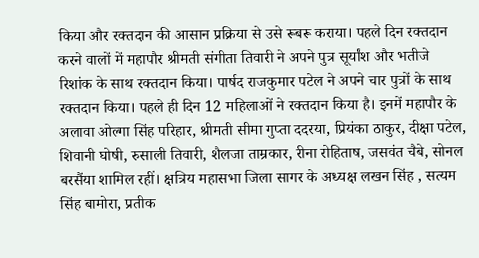किया और रक्तदान की आसान प्रक्रिया से उसे रूबरू कराया। पहले दिन रक्तदान करने वालों में महापौर श्रीमती संगीता तिवारी ने अपने पुत्र सूर्यांश और भतीजे रिशांक के साथ रक्तदान किया। पार्षद राजकुमार पटेल ने अपने चार पुत्रों के साथ रक्तदान किया। पहले ही दिन 12 महिलाओं ने रक्तदान किया है। इनमें महापौर के अलावा ओल्गा सिंह परिहार, श्रीमती सीमा गुप्ता ददरया, प्रियंका ठाकुर, दीक्षा पटेल, शिवानी घोषी, रुसाली तिवारी, शैलजा ताम्रकार, रीना रोहिताष, जसवंत चैबे, सोनल बरसैंया शामिल रहीं। क्षत्रिय महासभा जिला सागर के अध्यक्ष लखन सिंह , सत्यम सिंह बामोरा, प्रतीक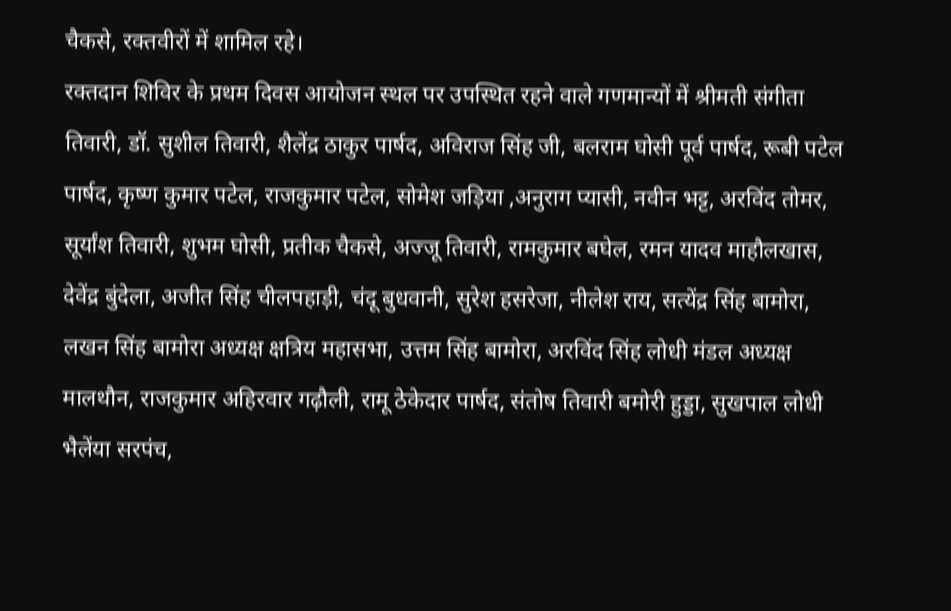चैकसे, रक्तवीरों में शामिल रहे।
रक्तदान शिविर के प्रथम दिवस आयोजन स्थल पर उपस्थित रहने वाले गणमान्यों में श्रीमती संगीता तिवारी, डॉ. सुशील तिवारी, शैलेंद्र ठाकुर पार्षद, अविराज सिंह जी, बलराम घोसी पूर्व पार्षद, रूबी पटेल पार्षद, कृष्ण कुमार पटेल, राजकुमार पटेल, सोमेश जड़िया ,अनुराग प्यासी, नवीन भट्ट, अरविंद तोमर, सूर्यांश तिवारी, शुभम घोसी, प्रतीक चैकसे, अज्जू तिवारी, रामकुमार बघेल, रमन यादव माहौलखास, देवेंद्र बुंदेला, अजीत सिंह चीलपहाड़ी, चंदू बुधवानी, सुरेश हसरेजा, नीलेश राय, सत्येंद्र सिंह बामोरा, लखन सिंह बामोरा अध्यक्ष क्षत्रिय महासभा, उत्तम सिंह बामोरा, अरविंद सिंह लोधी मंडल अध्यक्ष मालथौन, राजकुमार अहिरवार गढ़ौली, रामू ठेकेदार पार्षद, संतोष तिवारी बमोरी हुड्डा, सुखपाल लोधी भैलेंया सरपंच,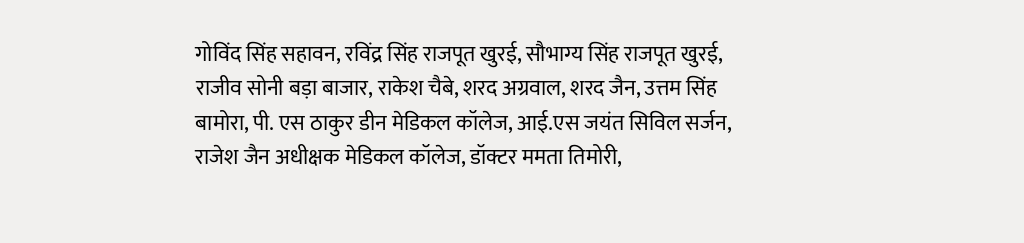गोविंद सिंह सहावन, रविंद्र सिंह राजपूत खुरई, सौभाग्य सिंह राजपूत खुरई, राजीव सोनी बड़ा बाजार, राकेश चैबे, शरद अग्रवाल, शरद जैन, उत्तम सिंह बामोरा, पी. एस ठाकुर डीन मेडिकल कॉलेज, आई.एस जयंत सिविल सर्जन, राजेश जैन अधीक्षक मेडिकल कॉलेज, डॉक्टर ममता तिमोरी,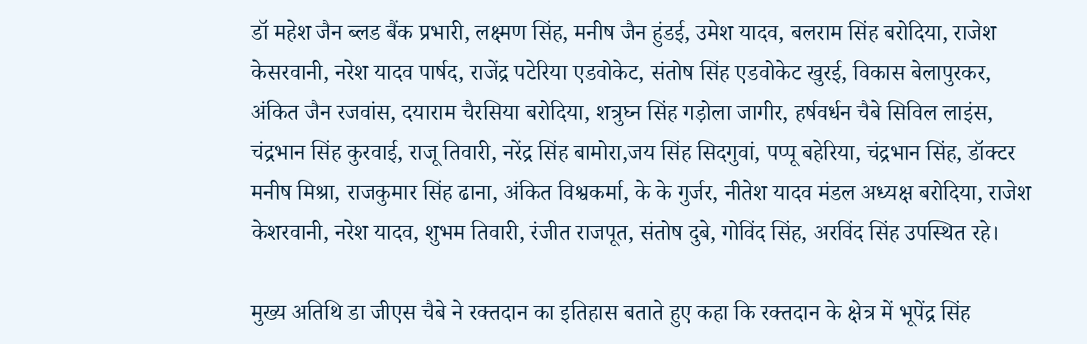डॉ महेश जैन ब्लड बैंक प्रभारी, लक्ष्मण सिंह, मनीष जैन हुंडई, उमेश यादव, बलराम सिंह बरोदिया, राजेश केसरवानी, नरेश यादव पार्षद, राजेंद्र पटेरिया एडवोकेट, संतोष सिंह एडवोकेट खुरई, विकास बेलापुरकर, अंकित जैन रजवांस, दयाराम चैरसिया बरोदिया, शत्रुघ्न सिंह गड़ोला जागीर, हर्षवर्धन चैबे सिविल लाइंस, चंद्रभान सिंह कुरवाई, राजू तिवारी, नरेंद्र सिंह बामोरा,जय सिंह सिदगुवां, पप्पू बहेरिया, चंद्रभान सिंह, डॉक्टर मनीष मिश्रा, राजकुमार सिंह ढाना, अंकित विश्वकर्मा, के के गुर्जर, नीतेश यादव मंडल अध्यक्ष बरोदिया, राजेश केशरवानी, नरेश यादव, शुभम तिवारी, रंजीत राजपूत, संतोष दुबे, गोविंद सिंह, अरविंद सिंह उपस्थित रहे।

मुख्य अतिथि डा जीएस चैबे ने रक्तदान का इतिहास बताते हुए कहा कि रक्तदान के क्षेत्र में भूपेंद्र सिंह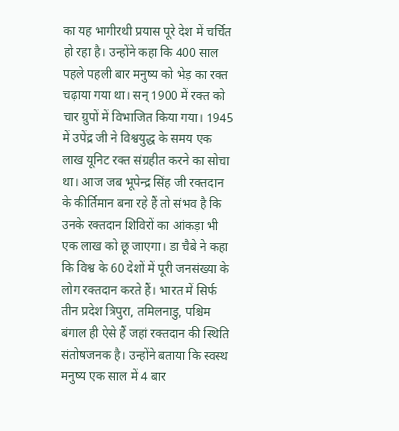का यह भागीरथी प्रयास पूरे देश में चर्चित हो रहा है। उन्होंने कहा कि 400 साल पहले पहली बार मनुष्य को भेड़ का रक्त चढ़ाया गया था। सन् 1900 में रक्त को चार ग्रुपों में विभाजित किया गया। 1945 में उपेंद्र जी ने विश्वयुद्ध के समय एक लाख यूनिट रक्त संग्रहीत करने का सोचा था। आज जब भूपेन्द्र सिंह जी रक्तदान के कीर्तिमान बना रहे हैं तो संभव है कि उनके रक्तदान शिविरों का आंकड़ा भी एक लाख को छू जाएगा। डा चैबे ने कहा कि विश्व के 60 देशों में पूरी जनसंख्या के लोग रक्तदान करते हैं। भारत में सिर्फ तीन प्रदेश त्रिपुरा, तमिलनाडु, पश्चिम बंगाल ही ऐसे हैं जहां रक्तदान की स्थिति संतोषजनक है। उन्होंने बताया कि स्वस्थ मनुष्य एक साल में 4 बार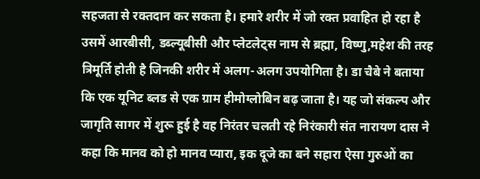सहजता से रक्तदान कर सकता है। हमारे शरीर में जो रक्त प्रवाहित हो रहा है उसमें आरबीसी, डब्ल्यूबीसी और प्लेटलेट्स नाम से ब्रह्मा, विष्णु,महेश की तरह त्रिमूर्ति होती है जिनकी शरीर में अलग-अलग उपयोगिता है। डा चैबे ने बताया कि एक यूनिट ब्लड से एक ग्राम हीमोग्लोबिन बढ़ जाता है। यह जो संकल्प और जागृति सागर में शुरू हुई है वह निरंतर चलती रहे निरंकारी संत नारायण दास ने कहा कि मानव को हो मानव प्यारा, इक दूजे का बने सहारा ऐसा गुरुओं का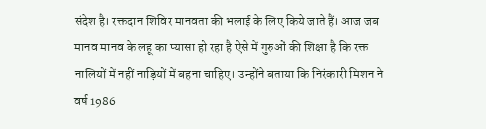संदेश है। रक्तदान शिविर मानवता की भलाई के लिए किये जाते हैं। आज जब मानव मानव के लहू का प्यासा हो रहा है ऐसे में गुरुओं की शिक्षा है कि रक्त नालियों में नहीं नाड़ियों में बहना चाहिए। उन्होंने बताया कि निरंकारी मिशन ने वर्ष 1986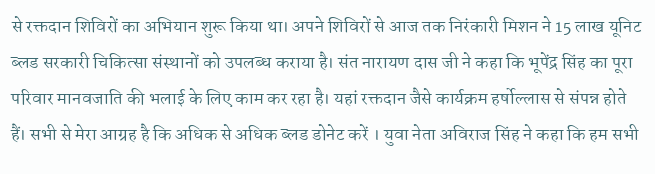से रक्तदान शिविरों का अभियान शुरू किया था। अपने शिविरों से आज तक निरंकारी मिशन ने 15 लाख यूनिट ब्लड सरकारी चिकित्सा संस्थानों को उपलब्ध कराया है। संत नारायण दास जी ने कहा कि भूपेंद्र सिंह का पूरा परिवार मानवजाति की भलाई के लिए काम कर रहा है। यहां रक्तदान जैसे कार्यक्रम हर्षोल्लास से संपन्न होते हैं। सभी से मेरा आग्रह है कि अधिक से अधिक ब्लड डोनेट करें । युवा नेता अविराज सिंह ने कहा कि हम सभी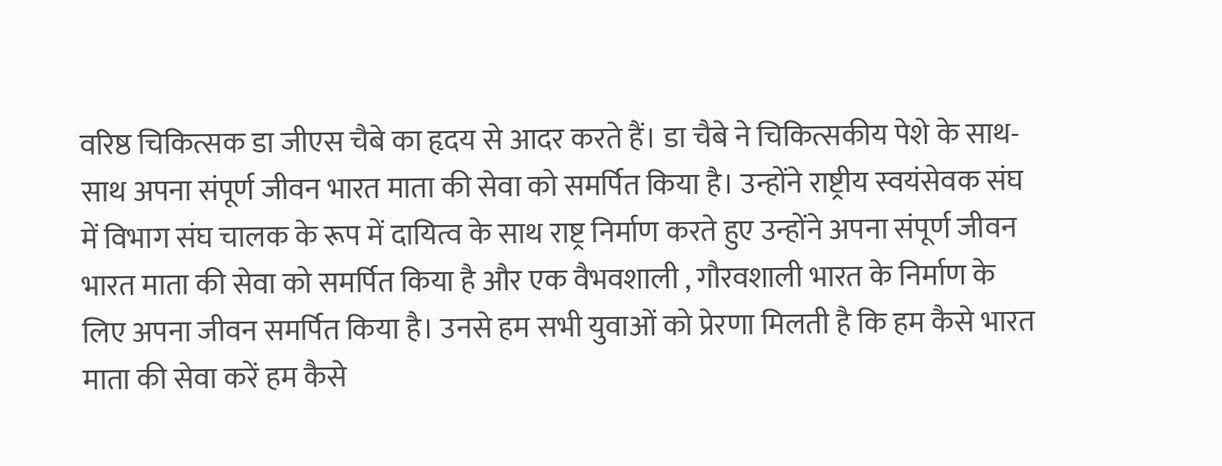वरिष्ठ चिकित्सक डा जीएस चैबे का हृदय से आदर करते हैं। डा चैबे ने चिकित्सकीय पेशे के साथ-साथ अपना संपूर्ण जीवन भारत माता की सेवा को समर्पित किया है। उन्होंने राष्ट्रीय स्वयंसेवक संघ में विभाग संघ चालक के रूप में दायित्व के साथ राष्ट्र निर्माण करते हुए उन्होंने अपना संपूर्ण जीवन भारत माता की सेवा को समर्पित किया है और एक वैभवशाली , गौरवशाली भारत के निर्माण के लिए अपना जीवन समर्पित किया है। उनसे हम सभी युवाओं को प्रेरणा मिलती है कि हम कैसे भारत माता की सेवा करें हम कैसे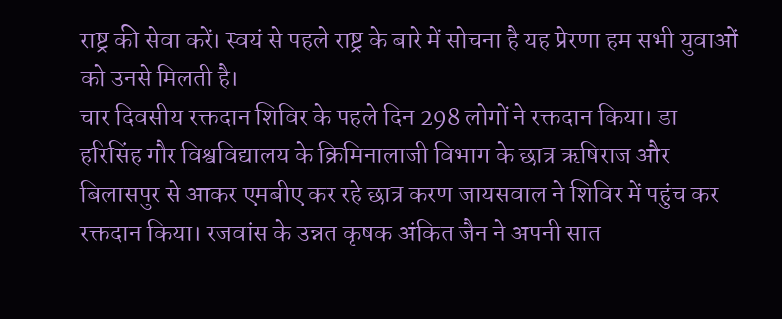राष्ट्र की सेवा करें। स्वयं से पहले राष्ट्र के बारे में सोचना है यह प्रेरणा हम सभी युवाओं को उनसे मिलती है।
चार दिवसीय रक्तदान शिविर के पहले दिन 298 लोगों ने रक्तदान किया। डा हरिसिंह गौर विश्वविद्यालय के क्रिमिनालाजी विभाग के छात्र ऋषिराज और बिलासपुर से आकर एमबीए कर रहे छात्र करण जायसवाल ने शिविर में पहुंच कर रक्तदान किया। रजवांस के उन्नत कृषक अंकित जैन ने अपनी सात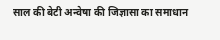साल की बेटी अन्वेषा की जिज्ञासा का समाधान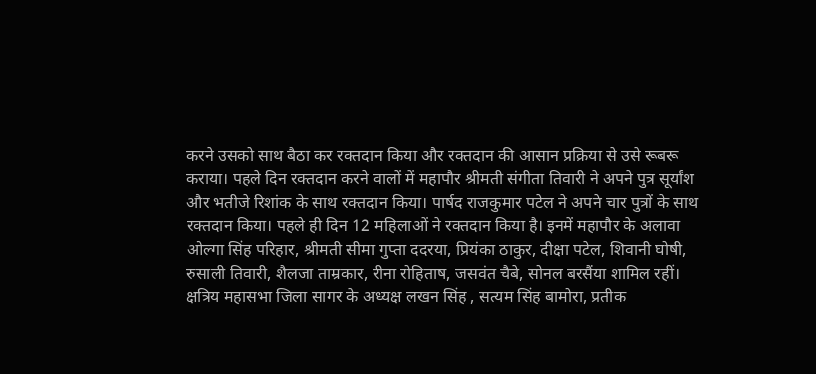करने उसको साथ बैठा कर रक्तदान किया और रक्तदान की आसान प्रक्रिया से उसे रूबरू कराया। पहले दिन रक्तदान करने वालों में महापौर श्रीमती संगीता तिवारी ने अपने पुत्र सूर्यांश और भतीजे रिशांक के साथ रक्तदान किया। पार्षद राजकुमार पटेल ने अपने चार पुत्रों के साथ रक्तदान किया। पहले ही दिन 12 महिलाओं ने रक्तदान किया है। इनमें महापौर के अलावा ओल्गा सिंह परिहार, श्रीमती सीमा गुप्ता ददरया, प्रियंका ठाकुर, दीक्षा पटेल, शिवानी घोषी, रुसाली तिवारी, शैलजा ताम्रकार, रीना रोहिताष, जसवंत चैबे, सोनल बरसैंया शामिल रहीं। क्षत्रिय महासभा जिला सागर के अध्यक्ष लखन सिंह , सत्यम सिंह बामोरा, प्रतीक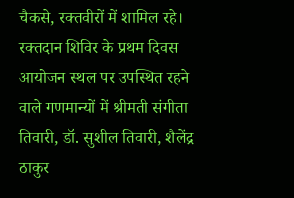चैकसे, रक्तवीरों में शामिल रहे।
रक्तदान शिविर के प्रथम दिवस आयोजन स्थल पर उपस्थित रहने वाले गणमान्यों में श्रीमती संगीता तिवारी, डॉ. सुशील तिवारी, शैलेंद्र ठाकुर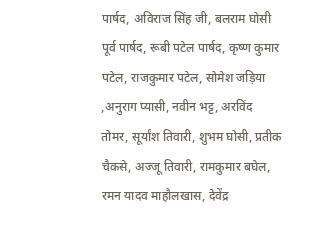पार्षद, अविराज सिंह जी, बलराम घोसी पूर्व पार्षद, रूबी पटेल पार्षद, कृष्ण कुमार पटेल, राजकुमार पटेल, सोमेश जड़िया ,अनुराग प्यासी, नवीन भट्ट, अरविंद तोमर, सूर्यांश तिवारी, शुभम घोसी, प्रतीक चैकसे, अज्जू तिवारी, रामकुमार बघेल, रमन यादव माहौलखास, देवेंद्र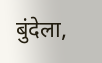बुंदेला,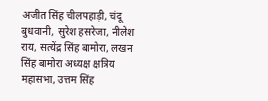अजीत सिंह चीलपहाड़ी, चंदू बुधवानी, सुरेश हसरेजा, नीलेश राय, सत्येंद्र सिंह बामोरा, लखन सिंह बामोरा अध्यक्ष क्षत्रिय महासभा, उत्तम सिंह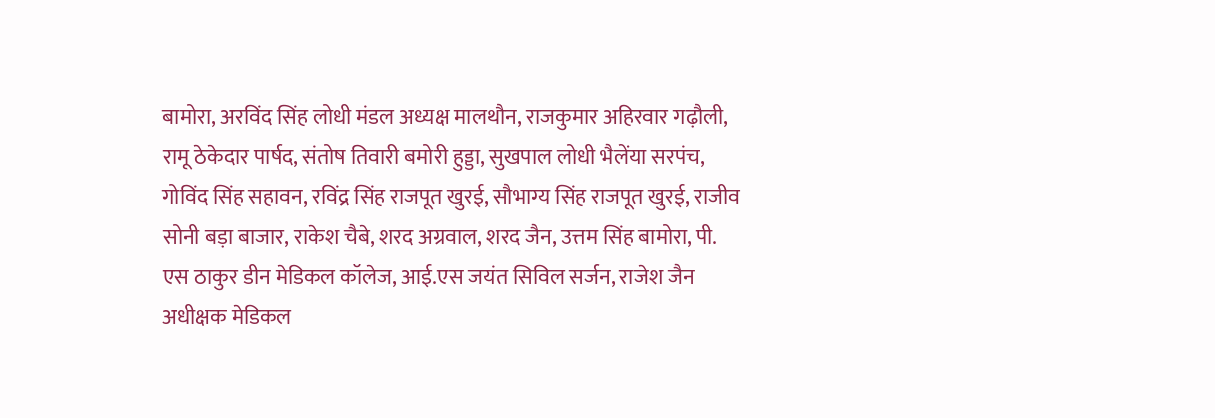बामोरा, अरविंद सिंह लोधी मंडल अध्यक्ष मालथौन, राजकुमार अहिरवार गढ़ौली, रामू ठेकेदार पार्षद, संतोष तिवारी बमोरी हुड्डा, सुखपाल लोधी भैलेंया सरपंच, गोविंद सिंह सहावन, रविंद्र सिंह राजपूत खुरई, सौभाग्य सिंह राजपूत खुरई, राजीव सोनी बड़ा बाजार, राकेश चैबे, शरद अग्रवाल, शरद जैन, उत्तम सिंह बामोरा, पी. एस ठाकुर डीन मेडिकल कॉलेज, आई.एस जयंत सिविल सर्जन, राजेश जैन अधीक्षक मेडिकल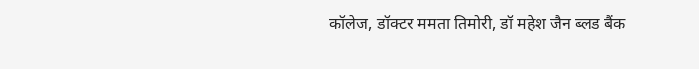कॉलेज, डॉक्टर ममता तिमोरी, डॉ महेश जैन ब्लड बैंक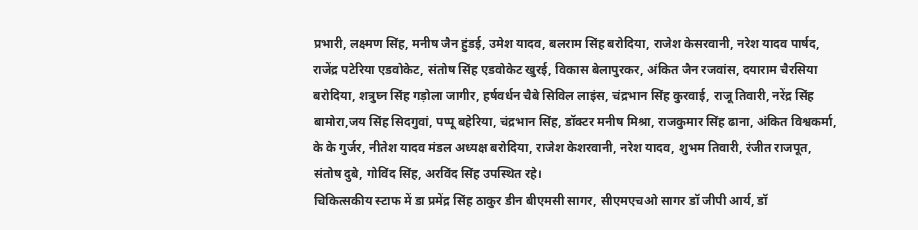प्रभारी, लक्ष्मण सिंह, मनीष जैन हुंडई, उमेश यादव, बलराम सिंह बरोदिया, राजेश केसरवानी, नरेश यादव पार्षद, राजेंद्र पटेरिया एडवोकेट, संतोष सिंह एडवोकेट खुरई, विकास बेलापुरकर, अंकित जैन रजवांस, दयाराम चैरसिया बरोदिया, शत्रुघ्न सिंह गड़ोला जागीर, हर्षवर्धन चैबे सिविल लाइंस, चंद्रभान सिंह कुरवाई, राजू तिवारी, नरेंद्र सिंह बामोरा,जय सिंह सिदगुवां, पप्पू बहेरिया, चंद्रभान सिंह, डॉक्टर मनीष मिश्रा, राजकुमार सिंह ढाना, अंकित विश्वकर्मा, के के गुर्जर, नीतेश यादव मंडल अध्यक्ष बरोदिया, राजेश केशरवानी, नरेश यादव, शुभम तिवारी, रंजीत राजपूत, संतोष दुबे, गोविंद सिंह, अरविंद सिंह उपस्थित रहे।
चिकित्सकीय स्टाफ में डा प्रमेंद्र सिंह ठाकुर डीन बीएमसी सागर, सीएमएचओ सागर डॉ जीपी आर्य, डॉ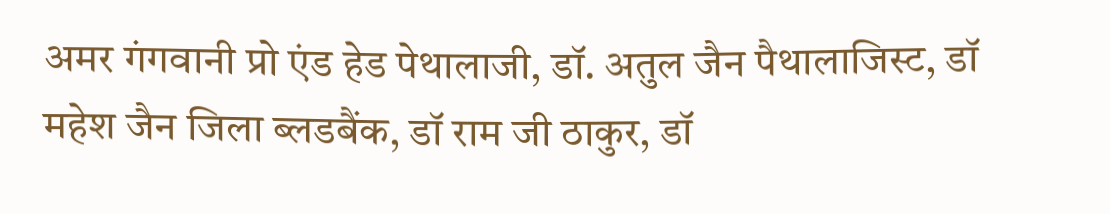अमर गंगवानी प्रो एंड हेड पेथालाजी, डॉ. अतुल जैन पैथालाजिस्ट, डॉ महेश जैन जिला ब्लडबैंक, डॉ राम जी ठाकुर, डॉ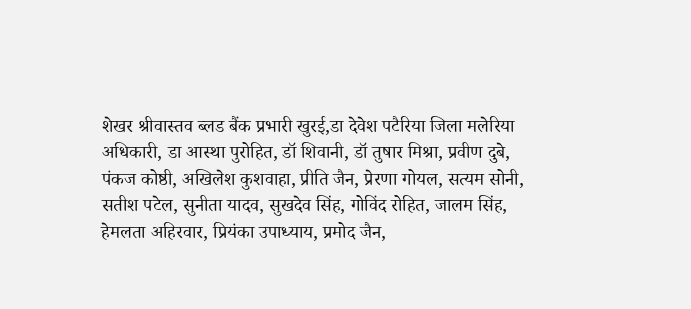शेखर श्रीवास्तव ब्लड बैंक प्रभारी खुरई,डा देवेश पटैरिया जिला मलेरिया अधिकारी, डा आस्था पुरोहित, डॉ शिवानी, डॉ तुषार मिश्रा, प्रवीण दुबे, पंकज कोष्ठी, अखिलेश कुशवाहा, प्रीति जैन, प्रेरणा गोयल, सत्यम सोनी, सतीश पटेल, सुनीता यादव, सुखदेव सिंह, गोविंद रोहित, जालम सिंह, हेमलता अहिरवार, प्रियंका उपाध्याय, प्रमोद जैन,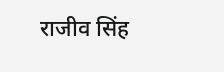राजीव सिंह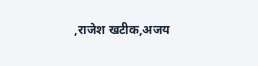,राजेश खटीक,अजय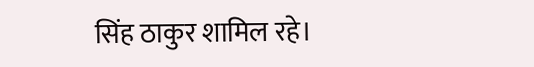सिंह ठाकुर शामिल रहे।